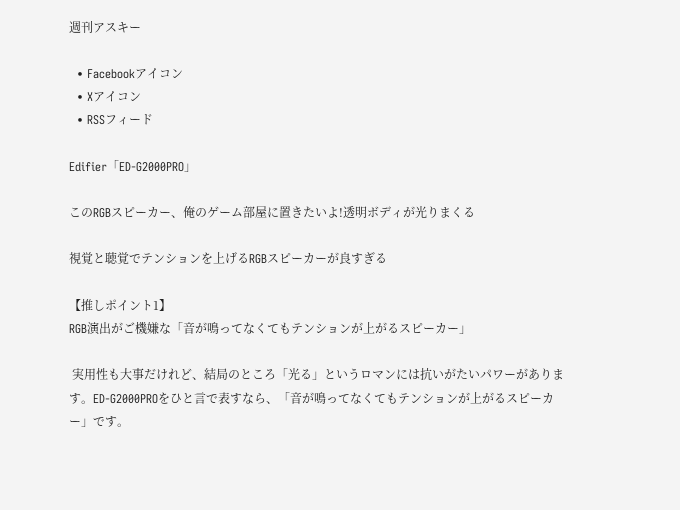週刊アスキー

  • Facebookアイコン
  • Xアイコン
  • RSSフィード

Edifier「ED-G2000PRO」

このRGBスピーカー、俺のゲーム部屋に置きたいよ!透明ボディが光りまくる

視覚と聴覚でテンションを上げるRGBスピーカーが良すぎる

【推しポイント1】
RGB演出がご機嫌な「音が鳴ってなくてもテンションが上がるスピーカー」

 実用性も大事だけれど、結局のところ「光る」というロマンには抗いがたいパワーがあります。ED-G2000PROをひと言で表すなら、「音が鳴ってなくてもテンションが上がるスピーカー」です。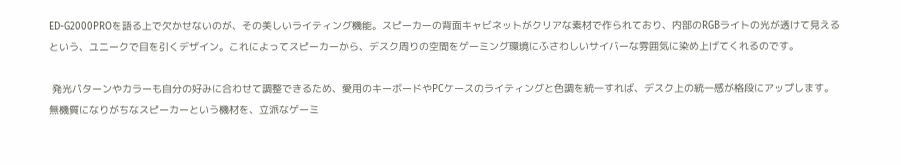ED-G2000PROを語る上で欠かせないのが、その美しいライティング機能。スピーカーの背面キャビネットがクリアな素材で作られており、内部のRGBライトの光が透けて見えるという、ユニークで目を引くデザイン。これによってスピーカーから、デスク周りの空間をゲーミング環境にふさわしいサイバーな雰囲気に染め上げてくれるのです。

 発光パターンやカラーも自分の好みに合わせて調整できるため、愛用のキーボードやPCケースのライティングと色調を統一すれば、デスク上の統一感が格段にアップします。無機質になりがちなスピーカーという機材を、立派なゲーミ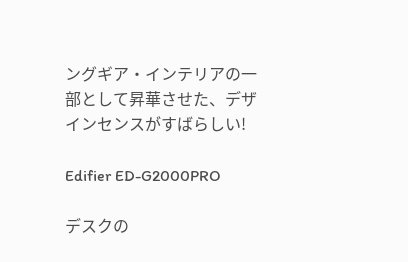ングギア・インテリアの一部として昇華させた、デザインセンスがすばらしい!

Edifier ED-G2000PRO

デスクの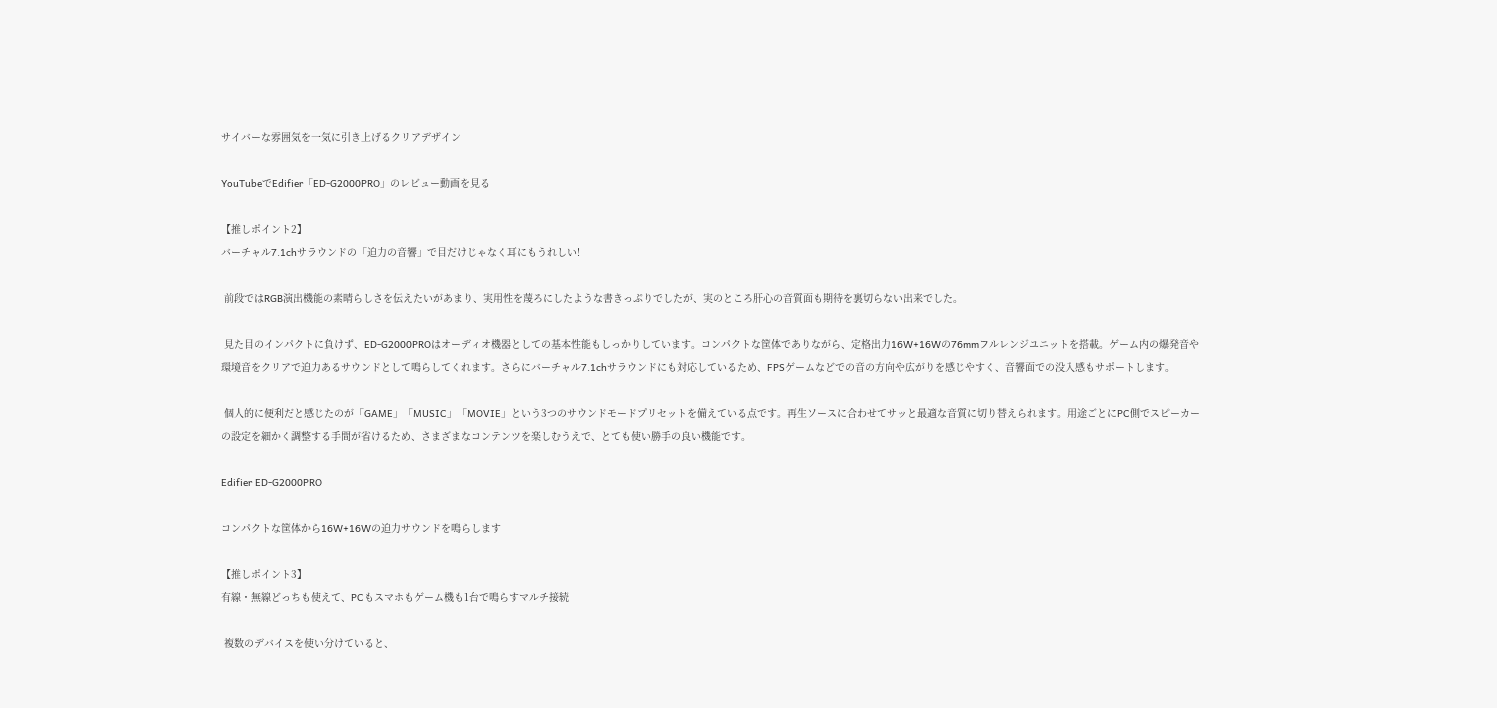サイバーな雰囲気を一気に引き上げるクリアデザイン

YouTubeでEdifier「ED-G2000PRO」のレビュー動画を見る

【推しポイント2】
バーチャル7.1chサラウンドの「迫力の音響」で目だけじゃなく耳にもうれしい!

 前段ではRGB演出機能の素晴らしさを伝えたいがあまり、実用性を蔑ろにしたような書きっぷりでしたが、実のところ肝心の音質面も期待を裏切らない出来でした。

 見た目のインパクトに負けず、ED-G2000PROはオーディオ機器としての基本性能もしっかりしています。コンパクトな筐体でありながら、定格出力16W+16Wの76mmフルレンジユニットを搭載。ゲーム内の爆発音や環境音をクリアで迫力あるサウンドとして鳴らしてくれます。さらにバーチャル7.1chサラウンドにも対応しているため、FPSゲームなどでの音の方向や広がりを感じやすく、音響面での没入感もサポートします。

 個人的に便利だと感じたのが「GAME」「MUSIC」「MOVIE」という3つのサウンドモードプリセットを備えている点です。再生ソースに合わせてサッと最適な音質に切り替えられます。用途ごとにPC側でスピーカーの設定を細かく調整する手間が省けるため、さまざまなコンテンツを楽しむうえで、とても使い勝手の良い機能です。

Edifier ED-G2000PRO

コンパクトな筐体から16W+16Wの迫力サウンドを鳴らします

【推しポイント3】
有線・無線どっちも使えて、PCもスマホもゲーム機も1台で鳴らすマルチ接続

 複数のデバイスを使い分けていると、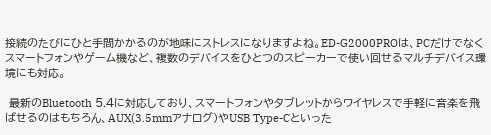接続のたびにひと手間かかるのが地味にストレスになりますよね。ED-G2000PROは、PCだけでなくスマートフォンやゲーム機など、複数のデバイスをひとつのスピーカーで使い回せるマルチデバイス環境にも対応。

 最新のBluetooth 5.4に対応しており、スマートフォンやタブレットからワイヤレスで手軽に音楽を飛ばせるのはもちろん、AUX(3.5mmアナログ)やUSB Type-Cといった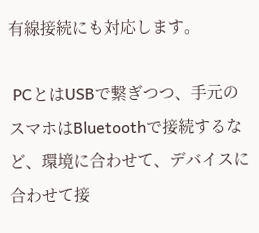有線接続にも対応します。

 PCとはUSBで繋ぎつつ、手元のスマホはBluetoothで接続するなど、環境に合わせて、デバイスに合わせて接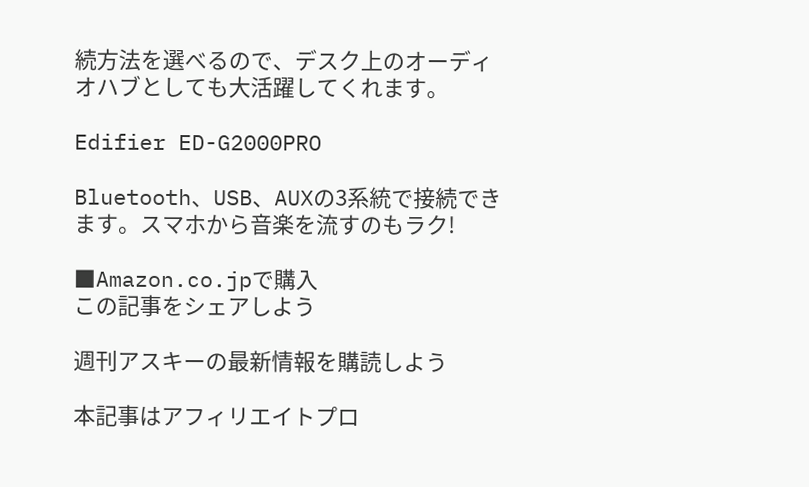続方法を選べるので、デスク上のオーディオハブとしても大活躍してくれます。

Edifier ED-G2000PRO

Bluetooth、USB、AUXの3系統で接続できます。スマホから音楽を流すのもラク!

■Amazon.co.jpで購入
この記事をシェアしよう

週刊アスキーの最新情報を購読しよう

本記事はアフィリエイトプロ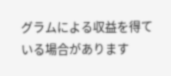グラムによる収益を得ている場合があります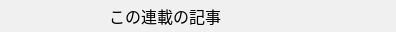この連載の記事